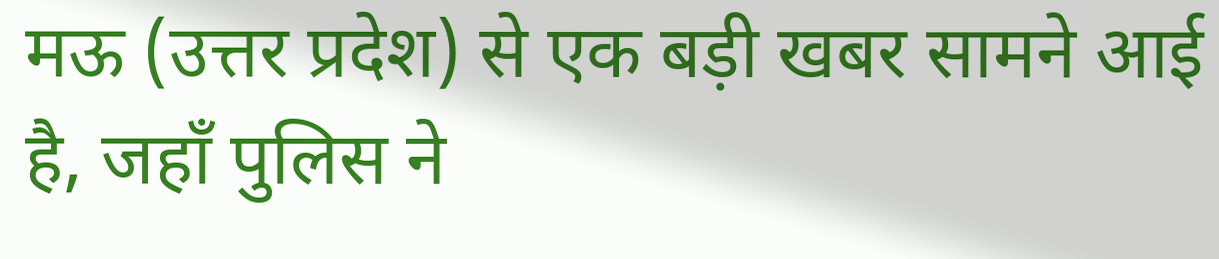मऊ (उत्तर प्रदेश) से एक बड़ी खबर सामने आई है, जहाँ पुलिस ने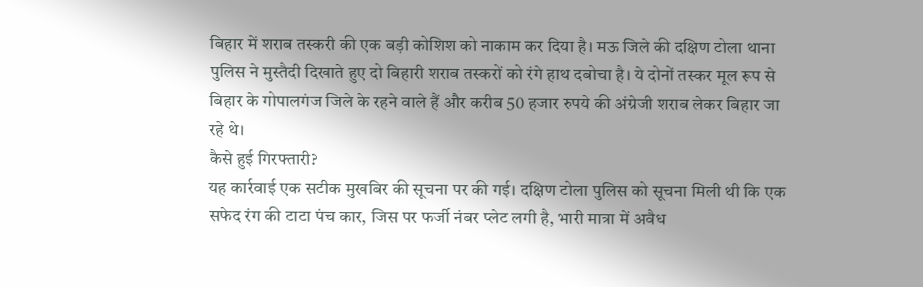बिहार में शराब तस्करी की एक बड़ी कोशिश को नाकाम कर दिया है। मऊ जिले की दक्षिण टोला थाना पुलिस ने मुस्तैदी दिखाते हुए दो बिहारी शराब तस्करों को रंगे हाथ दबोचा है। ये दोनों तस्कर मूल रूप से बिहार के गोपालगंज जिले के रहने वाले हैं और करीब 50 हजार रुपये की अंग्रेजी शराब लेकर बिहार जा रहे थे।
कैसे हुई गिरफ्तारी?
यह कार्रवाई एक सटीक मुखबिर की सूचना पर की गई। दक्षिण टोला पुलिस को सूचना मिली थी कि एक सफेद रंग की टाटा पंच कार, जिस पर फर्जी नंबर प्लेट लगी है, भारी मात्रा में अवैध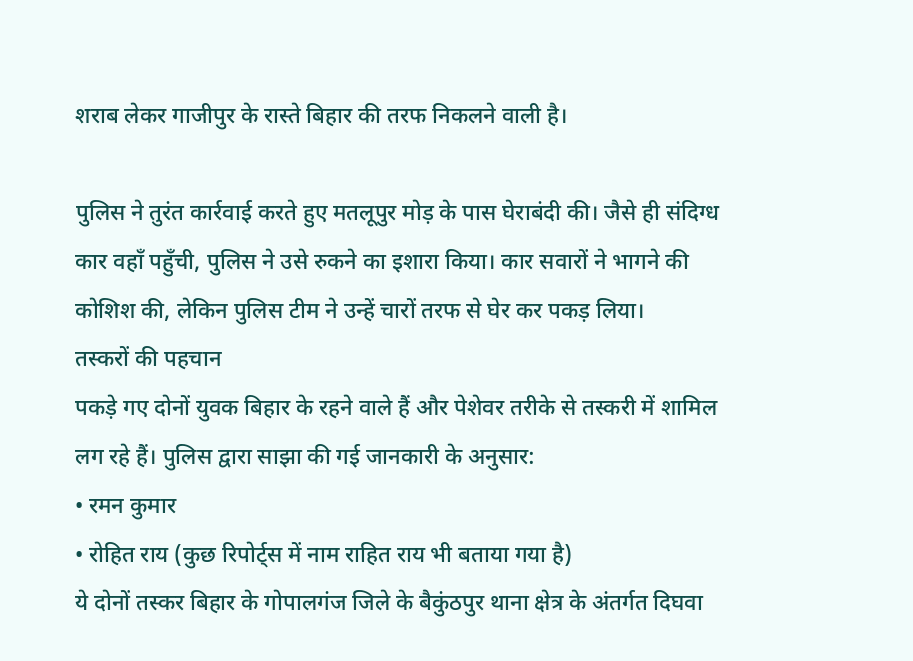शराब लेकर गाजीपुर के रास्ते बिहार की तरफ निकलने वाली है।

पुलिस ने तुरंत कार्रवाई करते हुए मतलूपुर मोड़ के पास घेराबंदी की। जैसे ही संदिग्ध कार वहाँ पहुँची, पुलिस ने उसे रुकने का इशारा किया। कार सवारों ने भागने की कोशिश की, लेकिन पुलिस टीम ने उन्हें चारों तरफ से घेर कर पकड़ लिया।
तस्करों की पहचान
पकड़े गए दोनों युवक बिहार के रहने वाले हैं और पेशेवर तरीके से तस्करी में शामिल लग रहे हैं। पुलिस द्वारा साझा की गई जानकारी के अनुसार:
• रमन कुमार
• रोहित राय (कुछ रिपोर्ट्स में नाम राहित राय भी बताया गया है)
ये दोनों तस्कर बिहार के गोपालगंज जिले के बैकुंठपुर थाना क्षेत्र के अंतर्गत दिघवा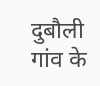दुबौली गांव के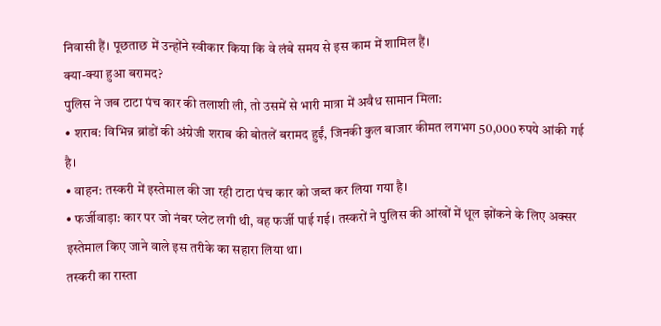निवासी हैं। पूछताछ में उन्होंने स्वीकार किया कि वे लंबे समय से इस काम में शामिल हैं।
क्या-क्या हुआ बरामद?
पुलिस ने जब टाटा पंच कार की तलाशी ली, तो उसमें से भारी मात्रा में अवैध सामान मिला:
• शराब: विभिन्न ब्रांडों की अंग्रेजी शराब की बोतलें बरामद हुईं, जिनकी कुल बाजार कीमत लगभग 50,000 रुपये आंकी गई है।
• वाहन: तस्करी में इस्तेमाल की जा रही टाटा पंच कार को जब्त कर लिया गया है।
• फर्जीवाड़ा: कार पर जो नंबर प्लेट लगी थी, वह फर्जी पाई गई। तस्करों ने पुलिस की आंखों में धूल झोंकने के लिए अक्सर इस्तेमाल किए जाने वाले इस तरीके का सहारा लिया था।
तस्करी का रास्ता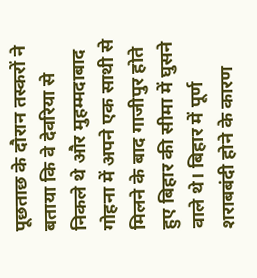पूछताछ के दौरान तस्करों ने बताया कि वे देवरिया से निकले थे और मुहम्मदाबाद गोहना में अपने एक साथी से मिलने के बाद गाजीपुर होते हुए बिहार की सीमा में घुसने वाले थे। बिहार में पूर्ण शराबबंदी होने के कारण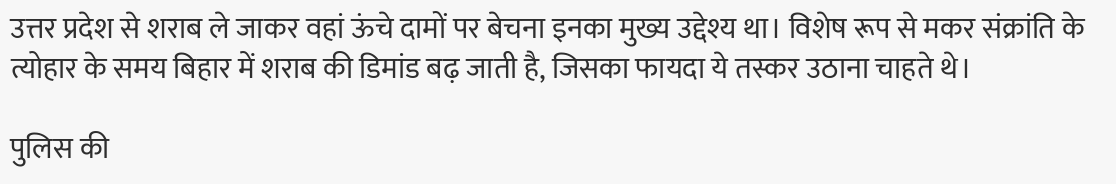उत्तर प्रदेश से शराब ले जाकर वहां ऊंचे दामों पर बेचना इनका मुख्य उद्देश्य था। विशेष रूप से मकर संक्रांति के त्योहार के समय बिहार में शराब की डिमांड बढ़ जाती है, जिसका फायदा ये तस्कर उठाना चाहते थे।

पुलिस की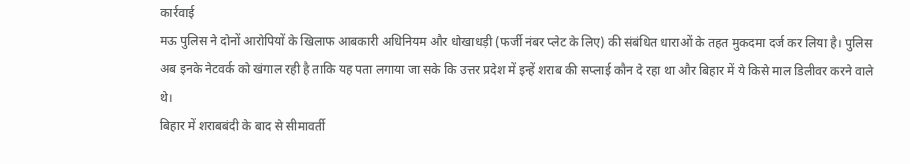कार्रवाई
मऊ पुलिस ने दोनों आरोपियों के खिलाफ आबकारी अधिनियम और धोखाधड़ी (फर्जी नंबर प्लेट के लिए) की संबंधित धाराओं के तहत मुकदमा दर्ज कर लिया है। पुलिस अब इनके नेटवर्क को खंगाल रही है ताकि यह पता लगाया जा सके कि उत्तर प्रदेश में इन्हें शराब की सप्लाई कौन दे रहा था और बिहार में ये किसे माल डिलीवर करने वाले थे।
बिहार में शराबबंदी के बाद से सीमावर्ती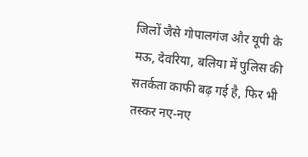जिलों जैसे गोपालगंज और यूपी के मऊ, देवरिया, बलिया में पुलिस की सतर्कता काफी बढ़ गई है, फिर भी तस्कर नए-नए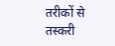तरीकों से तस्करी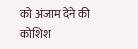को अंजाम देने की कोशिश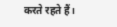करते रहते हैं।